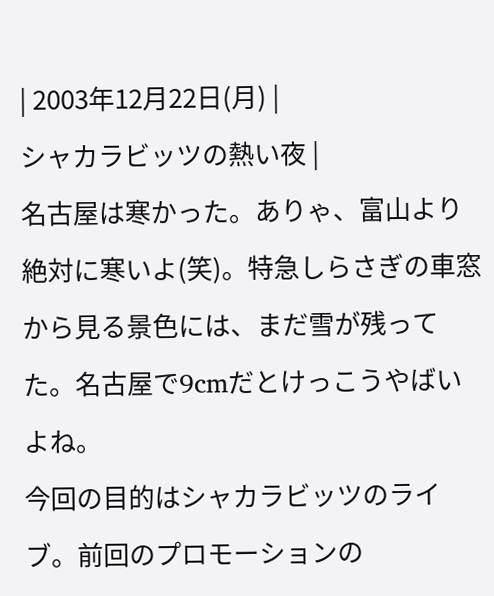| 2003年12月22日(月) |
シャカラビッツの熱い夜 |
名古屋は寒かった。ありゃ、富山より絶対に寒いよ(笑)。特急しらさぎの車窓から見る景色には、まだ雪が残ってた。名古屋で9cmだとけっこうやばいよね。
今回の目的はシャカラビッツのライブ。前回のプロモーションの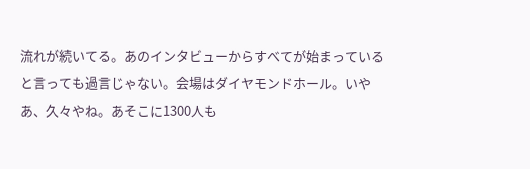流れが続いてる。あのインタビューからすべてが始まっていると言っても過言じゃない。会場はダイヤモンドホール。いやあ、久々やね。あそこに1300人も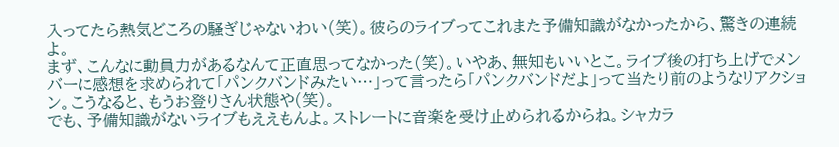入ってたら熱気どころの騒ぎじゃないわい(笑)。彼らのライブってこれまた予備知識がなかったから、驚きの連続よ。
まず、こんなに動員力があるなんて正直思ってなかった(笑)。いやあ、無知もいいとこ。ライブ後の打ち上げでメンバーに感想を求められて「パンクバンドみたい…」って言ったら「パンクバンドだよ」って当たり前のようなリアクション。こうなると、もうお登りさん状態や(笑)。
でも、予備知識がないライブもええもんよ。ストレートに音楽を受け止められるからね。シャカラ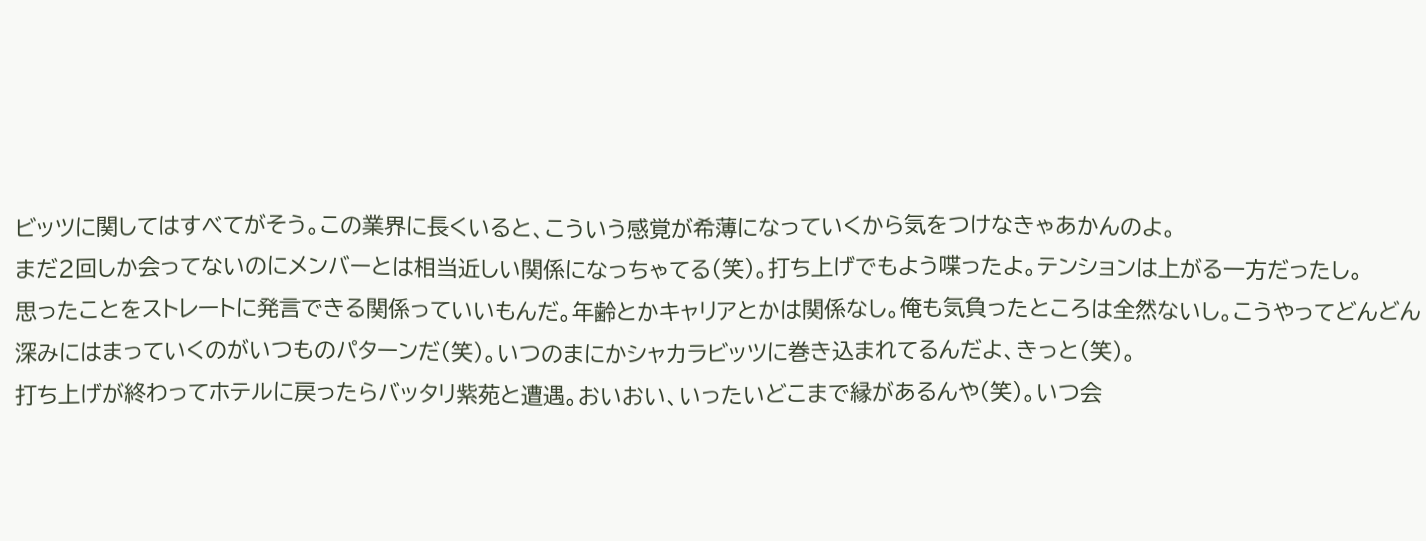ビッツに関してはすべてがそう。この業界に長くいると、こういう感覚が希薄になっていくから気をつけなきゃあかんのよ。
まだ2回しか会ってないのにメンバーとは相当近しい関係になっちゃてる(笑)。打ち上げでもよう喋ったよ。テンションは上がる一方だったし。
思ったことをストレートに発言できる関係っていいもんだ。年齢とかキャリアとかは関係なし。俺も気負ったところは全然ないし。こうやってどんどん深みにはまっていくのがいつものパターンだ(笑)。いつのまにかシャカラビッツに巻き込まれてるんだよ、きっと(笑)。
打ち上げが終わってホテルに戻ったらバッタリ紫苑と遭遇。おいおい、いったいどこまで縁があるんや(笑)。いつ会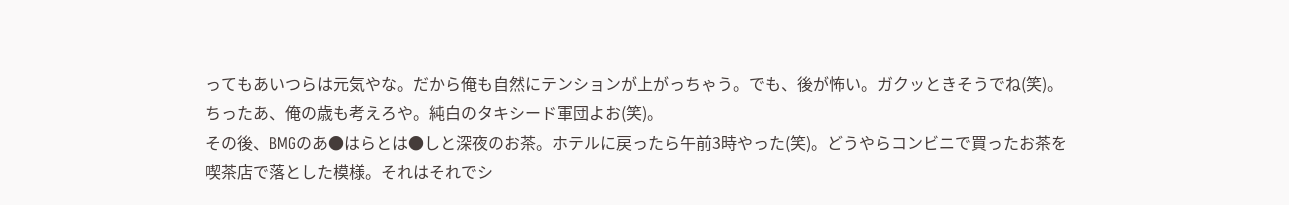ってもあいつらは元気やな。だから俺も自然にテンションが上がっちゃう。でも、後が怖い。ガクッときそうでね(笑)。ちったあ、俺の歳も考えろや。純白のタキシード軍団よお(笑)。
その後、BMGのあ●はらとは●しと深夜のお茶。ホテルに戻ったら午前3時やった(笑)。どうやらコンビニで買ったお茶を喫茶店で落とした模様。それはそれでシ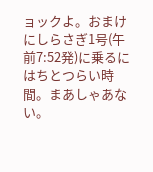ョックよ。おまけにしらさぎ1号(午前7:52発)に乗るにはちとつらい時間。まあしゃあない。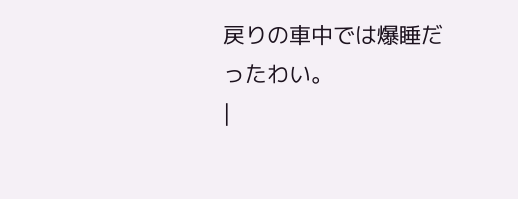戻りの車中では爆睡だったわい。
|